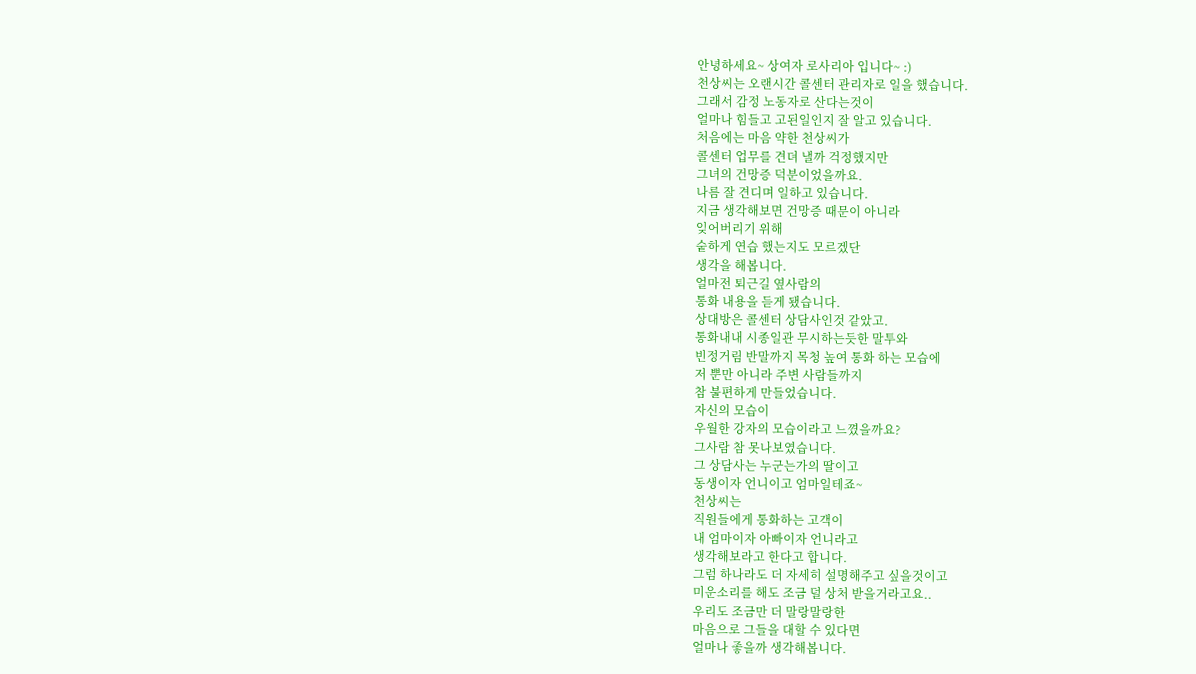안녕하세요~ 상여자 로사리아 입니다~ :)
천상씨는 오랜시간 콜센터 관리자로 일을 했습니다.
그래서 감정 노동자로 산다는것이
얼마나 힘들고 고된일인지 잘 알고 있습니다.
처음에는 마음 약한 천상씨가
콜센터 업무를 견뎌 낼까 걱정했지만
그녀의 건망증 덕분이었을까요.
나름 잘 견디며 일하고 있습니다.
지금 생각해보면 건망증 때문이 아니라
잊어버리기 위해
숱하게 연습 했는지도 모르겠단
생각을 해봅니다.
얼마전 퇴근길 옆사람의
통화 내용을 듣게 됐습니다.
상대방은 콜센터 상담사인것 같았고.
통화내내 시종일관 무시하는듯한 말투와
빈정거림 반말까지 목청 높여 통화 하는 모습에
저 뿐만 아니라 주변 사람들까지
참 불편하게 만들었습니다.
자신의 모습이
우월한 강자의 모습이라고 느꼈을까요?
그사람 참 못나보였습니다.
그 상담사는 누군는가의 딸이고
동생이자 언니이고 엄마일테죠~
천상씨는
직원들에게 통화하는 고객이
내 엄마이자 아빠이자 언니라고
생각해보라고 한다고 합니다.
그럼 하나라도 더 자세히 설명해주고 싶을것이고
미운소리를 해도 조금 덜 상처 받을거라고요..
우리도 조금만 더 말랑말랑한
마음으로 그들을 대할 수 있다면
얼마나 좋을까 생각해봅니다.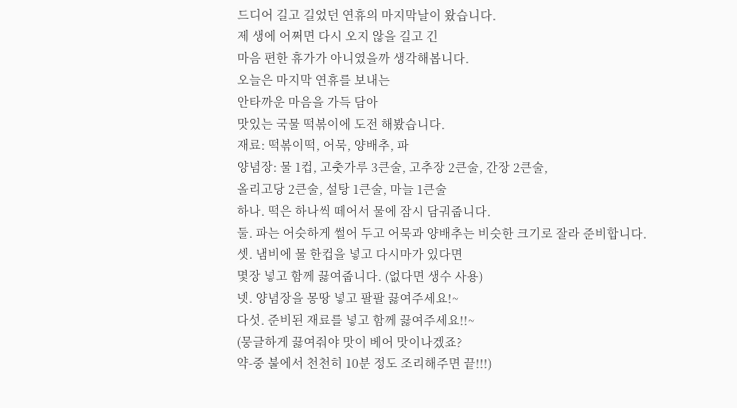드디어 길고 길었던 연휴의 마지막날이 왔습니다.
제 생에 어쩌면 다시 오지 않을 길고 긴
마음 편한 휴가가 아니였을까 생각해봅니다.
오늘은 마지막 연휴를 보내는
안타까운 마음을 가득 담아
맛있는 국물 떡볶이에 도전 해봤습니다.
재료: 떡볶이떡, 어묵, 양배추, 파
양념장: 물 1컵, 고춧가루 3큰술, 고추장 2큰술, 간장 2큰술,
올리고당 2큰술, 설탕 1큰술, 마늘 1큰술
하나. 떡은 하나씩 떼어서 물에 잠시 담궈줍니다.
둘. 파는 어슷하게 썰어 두고 어묵과 양배추는 비슷한 크기로 잘라 준비합니다.
셋. 냄비에 물 한컵을 넣고 다시마가 있다면
몇장 넣고 함께 끓여줍니다. (없다면 생수 사용)
넷. 양념장을 몽땅 넣고 팔팔 끓여주세요!~
다섯. 준비된 재료를 넣고 함께 끓여주세요!!~
(뭉글하게 끓여줘야 맛이 베어 맛이나겠죠?
약-중 불에서 천천히 10분 정도 조리해주면 끝!!!)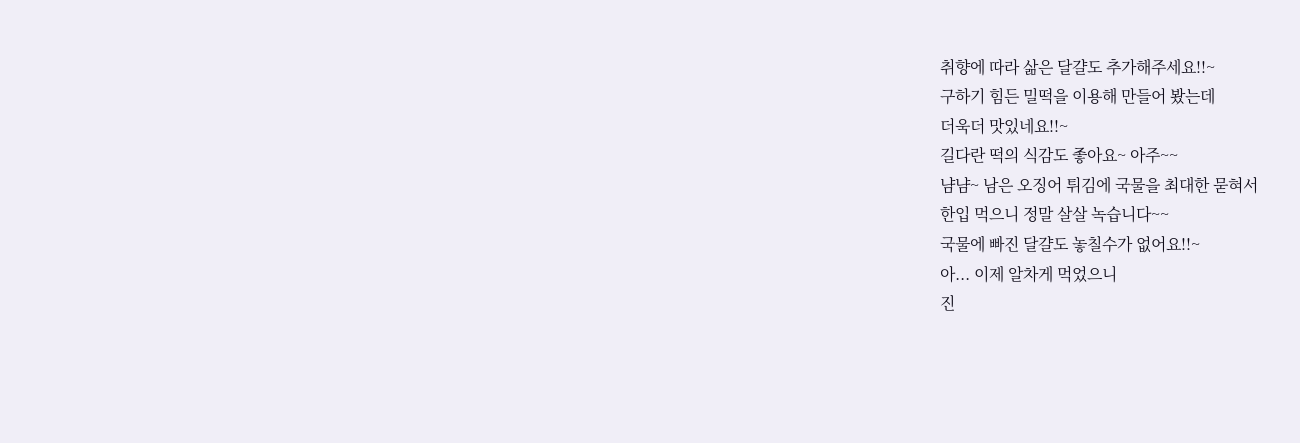취향에 따라 삶은 달걀도 추가해주세요!!~
구하기 힘든 밀떡을 이용해 만들어 봤는데
더욱더 맛있네요!!~
길다란 떡의 식감도 좋아요~ 아주~~
냠냠~ 남은 오징어 튀김에 국물을 최대한 묻혀서
한입 먹으니 정말 살살 녹습니다~~
국물에 빠진 달걀도 놓칠수가 없어요!!~
아... 이제 알차게 먹었으니
진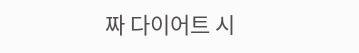짜 다이어트 시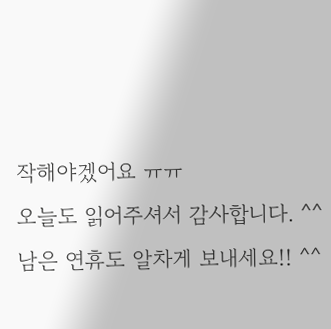작해야겠어요 ㅠㅠ
오늘도 읽어주셔서 감사합니다. ^^
남은 연휴도 알차게 보내세요!! ^^